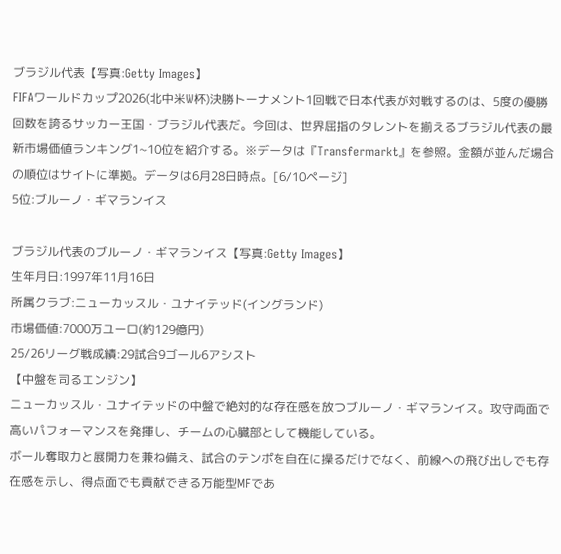ブラジル代表【写真:Getty Images】
FIFAワールドカップ2026(北中米W杯)決勝トーナメント1回戦で日本代表が対戦するのは、5度の優勝回数を誇るサッカー王国・ブラジル代表だ。今回は、世界屈指のタレントを揃えるブラジル代表の最新市場価値ランキング1~10位を紹介する。※データは『Transfermarkt』を参照。金額が並んだ場合の順位はサイトに準拠。データは6月28日時点。[6/10ページ]
5位:ブルーノ・ギマランイス

ブラジル代表のブルーノ・ギマランイス【写真:Getty Images】
生年月日:1997年11月16日
所属クラブ:ニューカッスル・ユナイテッド(イングランド)
市場価値:7000万ユーロ(約129億円)
25/26リーグ戦成績:29試合9ゴール6アシスト
【中盤を司るエンジン】
ニューカッスル・ユナイテッドの中盤で絶対的な存在感を放つブルーノ・ギマランイス。攻守両面で高いパフォーマンスを発揮し、チームの心臓部として機能している。
ボール奪取力と展開力を兼ね備え、試合のテンポを自在に操るだけでなく、前線への飛び出しでも存在感を示し、得点面でも貢献できる万能型MFであ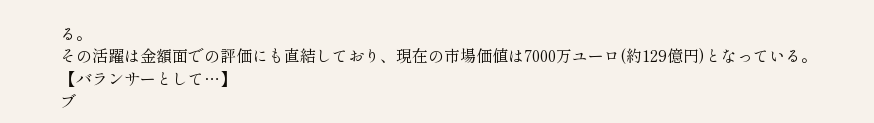る。
その活躍は金額面での評価にも直結しており、現在の市場価値は7000万ユーロ(約129億円)となっている。
【バランサーとして…】
ブ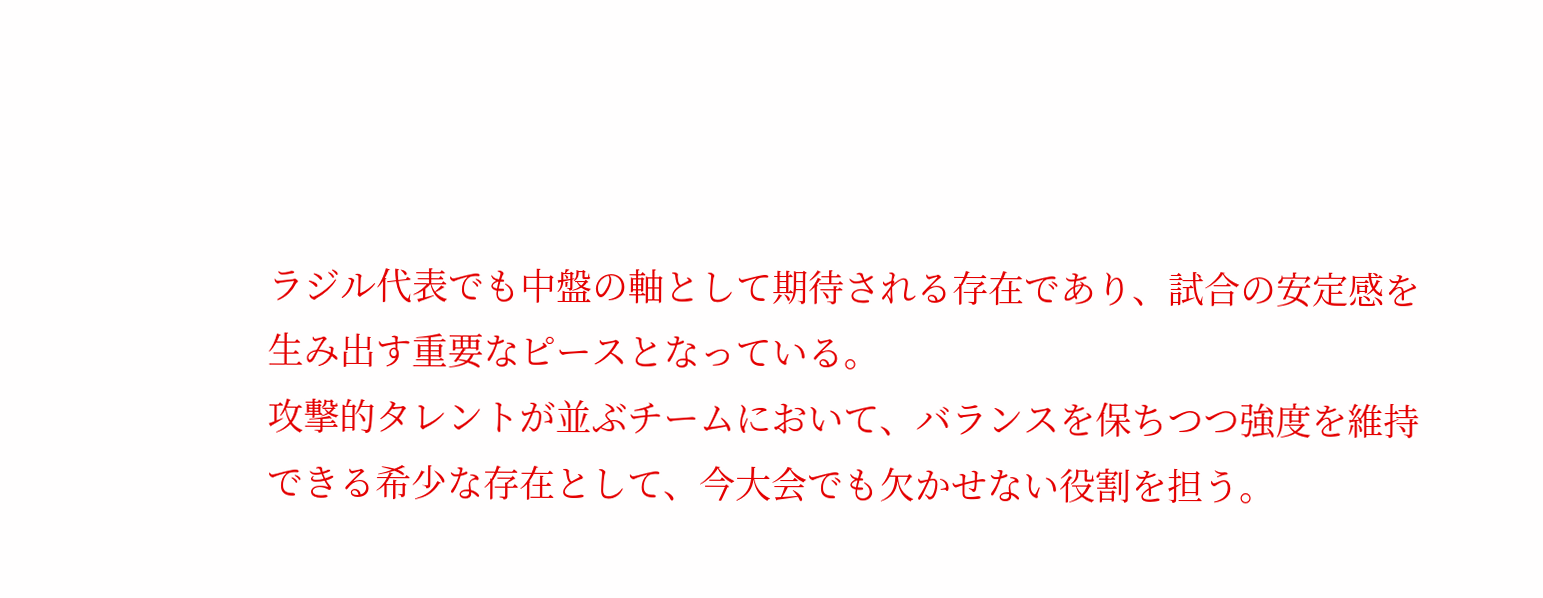ラジル代表でも中盤の軸として期待される存在であり、試合の安定感を生み出す重要なピースとなっている。
攻撃的タレントが並ぶチームにおいて、バランスを保ちつつ強度を維持できる希少な存在として、今大会でも欠かせない役割を担う。